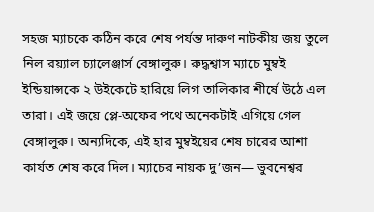সহজ ম্যাচকে কঠিন করে শেষ পর্যন্ত দারুণ নাটকীয় জয় তুলে নিল রয়্যাল চ্যালেঞ্জার্স বেঙ্গালুরু। রুদ্ধশ্বাস ম্যাচে মুম্বই ইন্ডিয়ান্সকে ২ উইকেটে হারিয়ে লিগ তালিকার শীর্ষে উঠে এল তারা। এই জয়ে প্লে-অফের পথে অনেকটাই এগিয়ে গেল বেঙ্গালুরু। অন্যদিকে, এই হার মুম্বইয়ের শেষ চারের আশা কার্যত শেষ করে দিল। ম্যাচের নায়ক দু’জন— ভুবনেশ্বর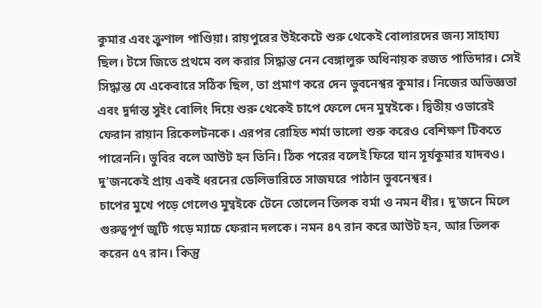কুমার এবং ক্রুণাল পাণ্ডিয়া। রায়পুরের উইকেটে শুরু থেকেই বোলারদের জন্য সাহায্য ছিল। টসে জিতে প্রথমে বল করার সিদ্ধান্ত নেন বেঙ্গালুরু অধিনায়ক রজত পাতিদার। সেই সিদ্ধান্ত যে একেবারে সঠিক ছিল, তা প্রমাণ করে দেন ভুবনেশ্বর কুমার। নিজের অভিজ্ঞতা এবং দুর্দান্ত সুইং বোলিং দিয়ে শুরু থেকেই চাপে ফেলে দেন মুম্বইকে। দ্বিতীয় ওভারেই ফেরান রায়ান রিকেলটনকে। এরপর রোহিত শর্মা ভালো শুরু করেও বেশিক্ষণ টিকতে পারেননি। ভুবির বলে আউট হন তিনি। ঠিক পরের বলেই ফিরে যান সূর্যকুমার যাদবও। দু’জনকেই প্রায় একই ধরনের ডেলিভারিতে সাজঘরে পাঠান ভুবনেশ্বর।
চাপের মুখে পড়ে গেলেও মুম্বইকে টেনে তোলেন তিলক বর্মা ও নমন ধীর। দু’জনে মিলে গুরুত্বপূর্ণ জুটি গড়ে ম্যাচে ফেরান দলকে। নমন ৪৭ রান করে আউট হন, আর তিলক করেন ৫৭ রান। কিন্তু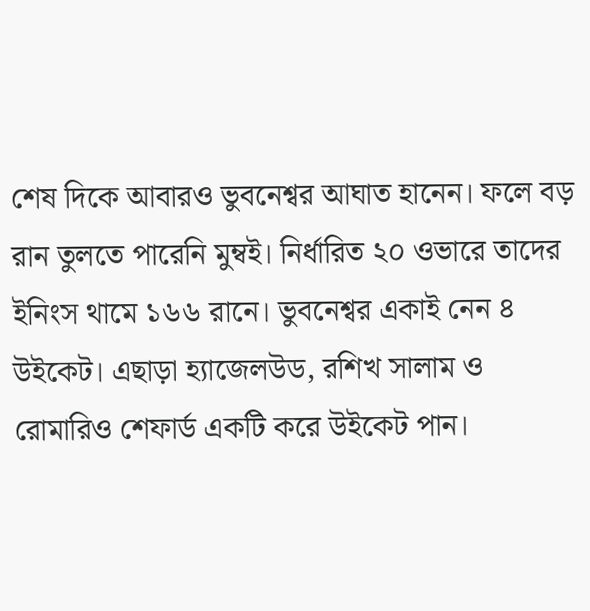শেষ দিকে আবারও ভুবনেশ্বর আঘাত হানেন। ফলে বড় রান তুলতে পারেনি মুম্বই। নির্ধারিত ২০ ওভারে তাদের ইনিংস থামে ১৬৬ রানে। ভুবনেশ্বর একাই নেন ৪ উইকেট। এছাড়া হ্যাজেলউড, রশিখ সালাম ও রোমারিও শেফার্ড একটি করে উইকেট পান।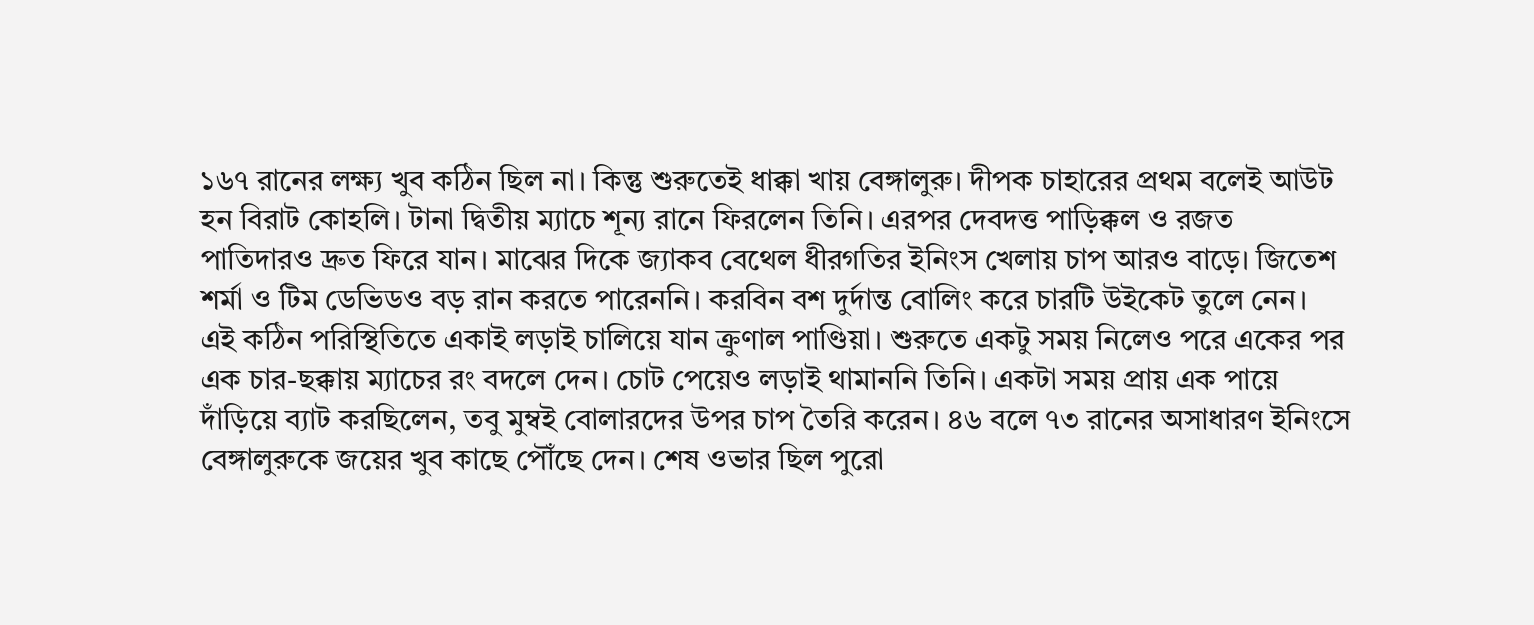১৬৭ রানের লক্ষ্য খুব কঠিন ছিল না। কিন্তু শুরুতেই ধাক্কা খায় বেঙ্গালুরু। দীপক চাহারের প্রথম বলেই আউট হন বিরাট কোহলি। টানা দ্বিতীয় ম্যাচে শূন্য রানে ফিরলেন তিনি। এরপর দেবদত্ত পাড়িক্কল ও রজত পাতিদারও দ্রুত ফিরে যান। মাঝের দিকে জ্যাকব বেথেল ধীরগতির ইনিংস খেলায় চাপ আরও বাড়ে। জিতেশ শর্মা ও টিম ডেভিডও বড় রান করতে পারেননি। করবিন বশ দুর্দান্ত বোলিং করে চারটি উইকেট তুলে নেন।
এই কঠিন পরিস্থিতিতে একাই লড়াই চালিয়ে যান ক্রুণাল পাণ্ডিয়া। শুরুতে একটু সময় নিলেও পরে একের পর এক চার-ছক্কায় ম্যাচের রং বদলে দেন। চোট পেয়েও লড়াই থামাননি তিনি। একটা সময় প্রায় এক পায়ে দাঁড়িয়ে ব্যাট করছিলেন, তবু মুম্বই বোলারদের উপর চাপ তৈরি করেন। ৪৬ বলে ৭৩ রানের অসাধারণ ইনিংসে বেঙ্গালুরুকে জয়ের খুব কাছে পৌঁছে দেন। শেষ ওভার ছিল পুরো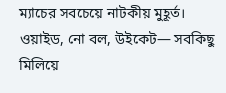ম্যাচের সবচেয়ে নাটকীয় মুহূর্ত। ওয়াইড, নো বল, উইকেট— সবকিছু মিলিয়ে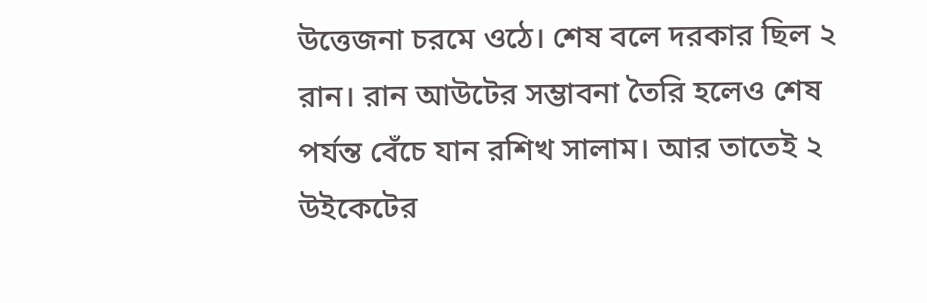উত্তেজনা চরমে ওঠে। শেষ বলে দরকার ছিল ২ রান। রান আউটের সম্ভাবনা তৈরি হলেও শেষ পর্যন্ত বেঁচে যান রশিখ সালাম। আর তাতেই ২ উইকেটের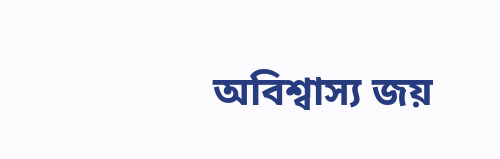অবিশ্বাস্য জয়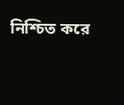নিশ্চিত করে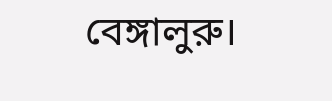বেঙ্গালুরু।